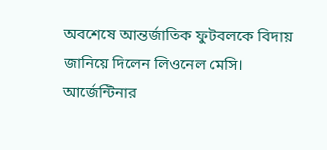অবশেষে আন্তর্জাতিক ফুটবলকে বিদায় জানিয়ে দিলেন লিওনেল মেসি। আর্জেন্টিনার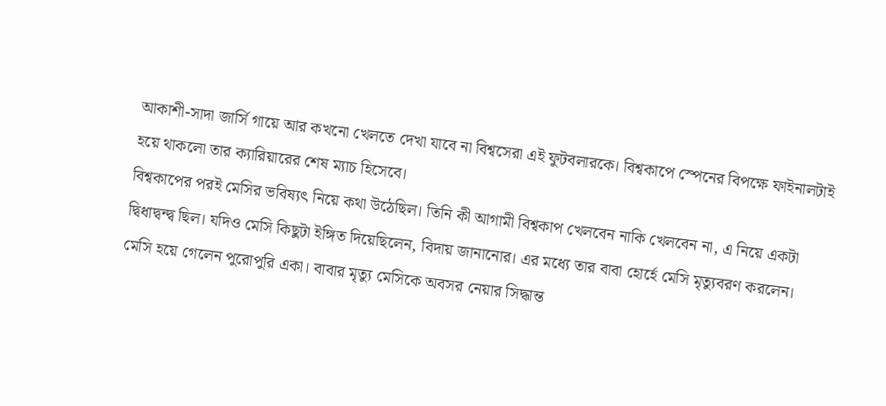আকাশী-সাদা জার্সি গায়ে আর কখনো খেলতে দেখা যাবে না বিশ্বসেরা এই ফুটবলারকে। বিশ্বকাপে স্পেনের বিপক্ষে ফাইনালটাই হয়ে থাকলো তার ক্যারিয়ারের শেষ ম্যাচ হিসেবে।
বিশ্বকাপের পরই মেসির ভবিষ্যৎ নিয়ে কথা উঠেছিল। তিনি কী আগামী বিশ্বকাপ খেলবেন নাকি খেলবেন না, এ নিয়ে একটা দ্বিধাদ্বন্দ্ব ছিল। যদিও মেসি কিছুটা ইঙ্গিত দিয়েছিলেন, বিদায় জানানোর। এর মধ্যে তার বাবা হোর্হে মেসি মৃত্যুবরণ করলেন। মেসি হয়ে গেলেন পুরোপুরি একা। বাবার মৃত্যু মেসিকে অবসর নেয়ার সিদ্ধান্ত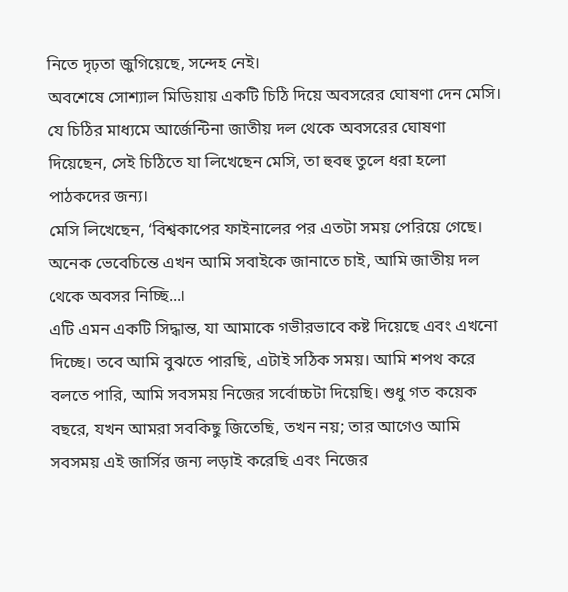নিতে দৃঢ়তা জুগিয়েছে, সন্দেহ নেই।
অবশেষে সোশ্যাল মিডিয়ায় একটি চিঠি দিয়ে অবসরের ঘোষণা দেন মেসি। যে চিঠির মাধ্যমে আর্জেন্টিনা জাতীয় দল থেকে অবসরের ঘোষণা দিয়েছেন, সেই চিঠিতে যা লিখেছেন মেসি, তা হুবহু তুলে ধরা হলো পাঠকদের জন্য।
মেসি লিখেছেন, ‘বিশ্বকাপের ফাইনালের পর এতটা সময় পেরিয়ে গেছে। অনেক ভেবেচিন্তে এখন আমি সবাইকে জানাতে চাই, আমি জাতীয় দল থেকে অবসর নিচ্ছি...।
এটি এমন একটি সিদ্ধান্ত, যা আমাকে গভীরভাবে কষ্ট দিয়েছে এবং এখনো দিচ্ছে। তবে আমি বুঝতে পারছি, এটাই সঠিক সময়। আমি শপথ করে বলতে পারি, আমি সবসময় নিজের সর্বোচ্চটা দিয়েছি। শুধু গত কয়েক বছরে, যখন আমরা সবকিছু জিতেছি, তখন নয়; তার আগেও আমি সবসময় এই জার্সির জন্য লড়াই করেছি এবং নিজের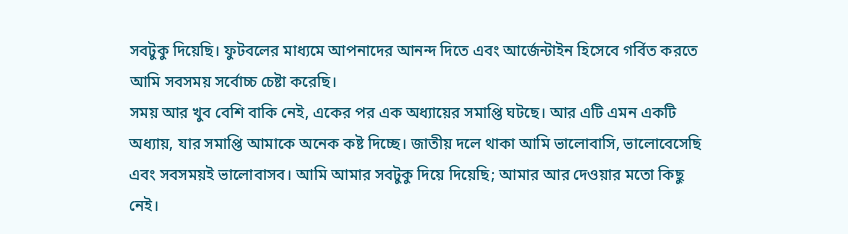সবটুকু দিয়েছি। ফুটবলের মাধ্যমে আপনাদের আনন্দ দিতে এবং আর্জেন্টাইন হিসেবে গর্বিত করতে আমি সবসময় সর্বোচ্চ চেষ্টা করেছি।
সময় আর খুব বেশি বাকি নেই, একের পর এক অধ্যায়ের সমাপ্তি ঘটছে। আর এটি এমন একটি অধ্যায়, যার সমাপ্তি আমাকে অনেক কষ্ট দিচ্ছে। জাতীয় দলে থাকা আমি ভালোবাসি, ভালোবেসেছি এবং সবসময়ই ভালোবাসব। আমি আমার সবটুকু দিয়ে দিয়েছি; আমার আর দেওয়ার মতো কিছু নেই।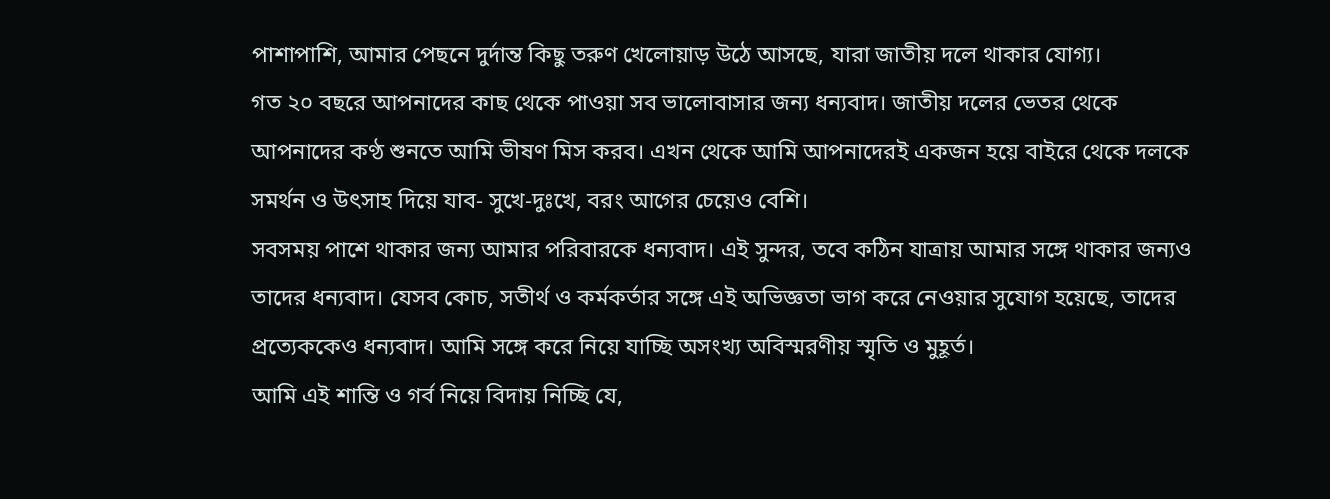পাশাপাশি, আমার পেছনে দুর্দান্ত কিছু তরুণ খেলোয়াড় উঠে আসছে, যারা জাতীয় দলে থাকার যোগ্য।
গত ২০ বছরে আপনাদের কাছ থেকে পাওয়া সব ভালোবাসার জন্য ধন্যবাদ। জাতীয় দলের ভেতর থেকে আপনাদের কণ্ঠ শুনতে আমি ভীষণ মিস করব। এখন থেকে আমি আপনাদেরই একজন হয়ে বাইরে থেকে দলকে সমর্থন ও উৎসাহ দিয়ে যাব- সুখে-দুঃখে, বরং আগের চেয়েও বেশি।
সবসময় পাশে থাকার জন্য আমার পরিবারকে ধন্যবাদ। এই সুন্দর, তবে কঠিন যাত্রায় আমার সঙ্গে থাকার জন্যও তাদের ধন্যবাদ। যেসব কোচ, সতীর্থ ও কর্মকর্তার সঙ্গে এই অভিজ্ঞতা ভাগ করে নেওয়ার সুযোগ হয়েছে, তাদের প্রত্যেককেও ধন্যবাদ। আমি সঙ্গে করে নিয়ে যাচ্ছি অসংখ্য অবিস্মরণীয় স্মৃতি ও মুহূর্ত।
আমি এই শান্তি ও গর্ব নিয়ে বিদায় নিচ্ছি যে,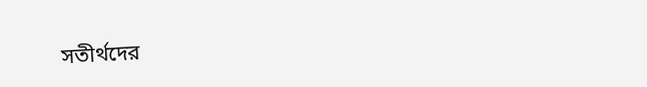সতীর্থদের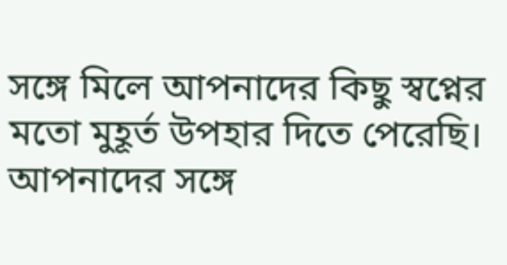সঙ্গে মিলে আপনাদের কিছু স্বপ্নের মতো মুহূর্ত উপহার দিতে পেরেছি। আপনাদের সঙ্গে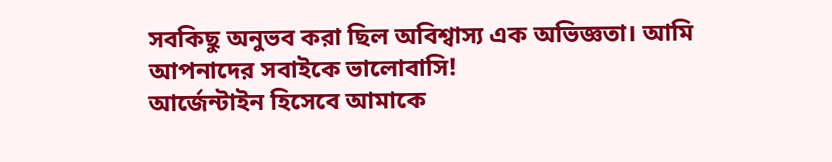সবকিছু অনুভব করা ছিল অবিশ্বাস্য এক অভিজ্ঞতা। আমি আপনাদের সবাইকে ভালোবাসি!
আর্জেন্টাইন হিসেবে আমাকে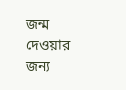জন্ম দেওয়ার জন্য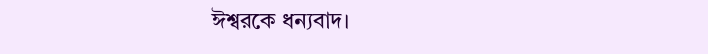ঈশ্বরকে ধন্যবাদ।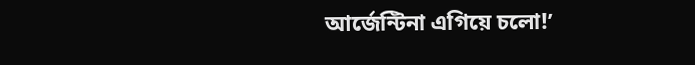আর্জেন্টিনা এগিয়ে চলো!’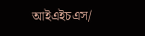আইএইচএস/